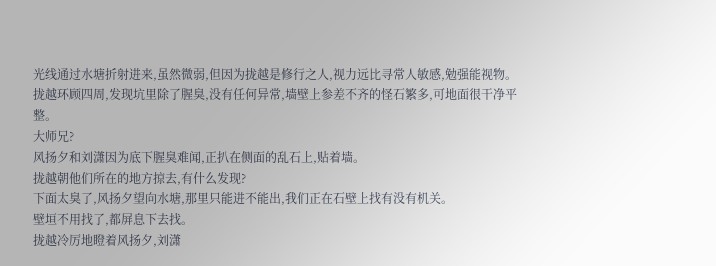光线通过水塘折射进来,虽然微弱,但因为拢越是修行之人,视力远比寻常人敏感,勉强能视物。
拢越环顾四周,发现坑里除了腥臭,没有任何异常,墙壁上参差不齐的怪石繁多,可地面很干净平整。
大师兄?
风扬夕和刘潇因为底下腥臭难闻,正扒在侧面的乱石上,贴着墙。
拢越朝他们所在的地方掠去,有什么发现?
下面太臭了,风扬夕望向水塘,那里只能进不能出,我们正在石壁上找有没有机关。
壁垣不用找了,都屏息下去找。
拢越冷厉地瞪着风扬夕,刘潇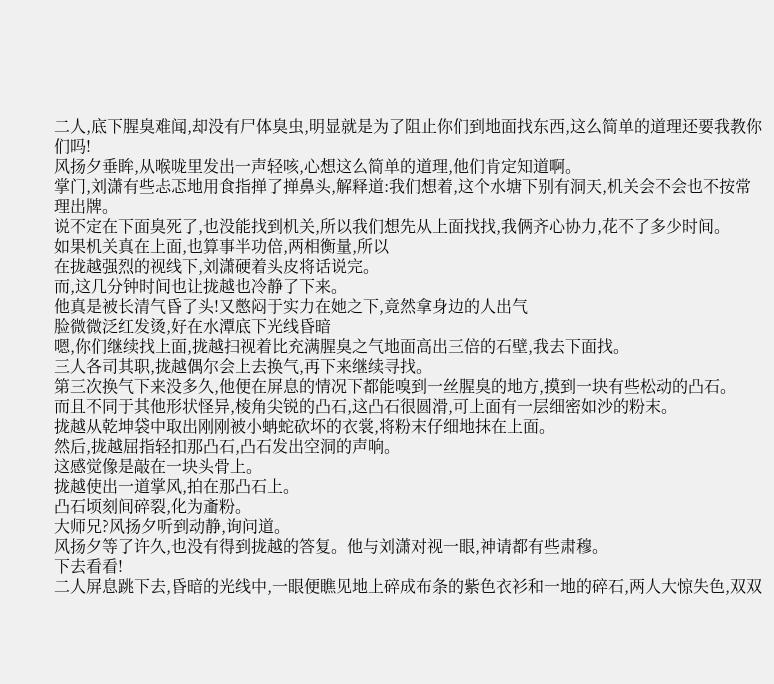二人,底下腥臭难闻,却没有尸体臭虫,明显就是为了阻止你们到地面找东西,这么简单的道理还要我教你们吗!
风扬夕垂眸,从喉咙里发出一声轻咳,心想这么简单的道理,他们肯定知道啊。
掌门,刘潇有些忐忑地用食指掸了掸鼻头,解释道:我们想着,这个水塘下别有洞天,机关会不会也不按常理出牌。
说不定在下面臭死了,也没能找到机关,所以我们想先从上面找找,我俩齐心协力,花不了多少时间。
如果机关真在上面,也算事半功倍,两相衡量,所以
在拢越强烈的视线下,刘潇硬着头皮将话说完。
而,这几分钟时间也让拢越也冷静了下来。
他真是被长清气昏了头!又憋闷于实力在她之下,竟然拿身边的人出气
脸微微泛红发烫,好在水潭底下光线昏暗
嗯,你们继续找上面,拢越扫视着比充满腥臭之气地面高出三倍的石壁,我去下面找。
三人各司其职,拢越偶尔会上去换气,再下来继续寻找。
第三次换气下来没多久,他便在屏息的情况下都能嗅到一丝腥臭的地方,摸到一块有些松动的凸石。
而且不同于其他形状怪异,棱角尖锐的凸石,这凸石很圆滑,可上面有一层细密如沙的粉末。
拢越从乾坤袋中取出刚刚被小蚺蛇砍坏的衣裳,将粉末仔细地抹在上面。
然后,拢越屈指轻扣那凸石,凸石发出空洞的声响。
这感觉像是敲在一块头骨上。
拢越使出一道掌风,拍在那凸石上。
凸石顷刻间碎裂,化为齑粉。
大师兄?风扬夕听到动静,询问道。
风扬夕等了许久,也没有得到拢越的答复。他与刘潇对视一眼,神请都有些肃穆。
下去看看!
二人屏息跳下去,昏暗的光线中,一眼便瞧见地上碎成布条的紫色衣衫和一地的碎石,两人大惊失色,双双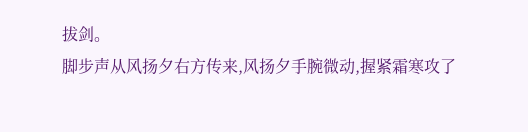拔剑。
脚步声从风扬夕右方传来,风扬夕手腕微动,握紧霜寒攻了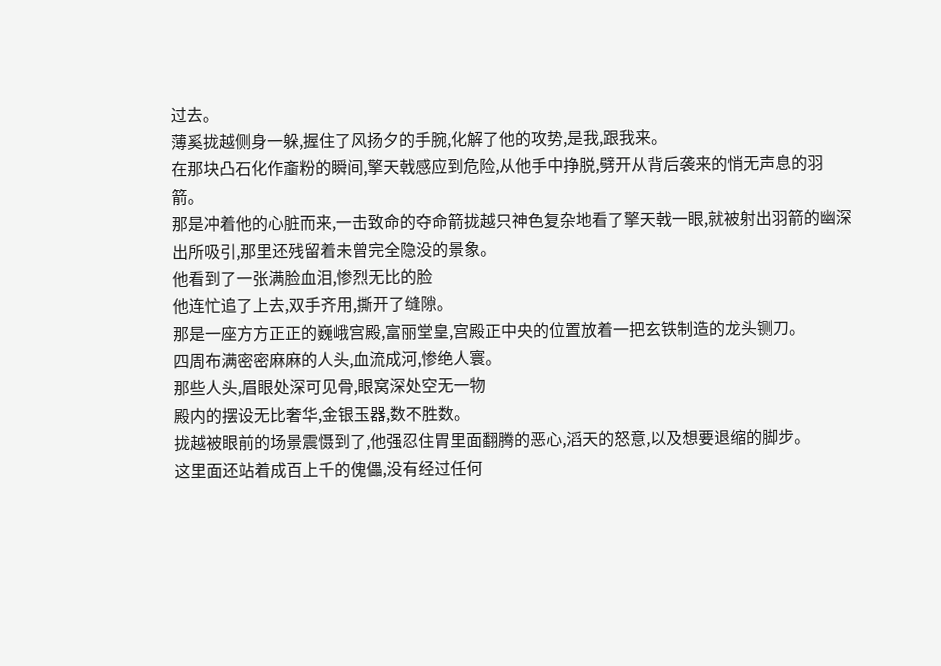过去。
薄奚拢越侧身一躲,握住了风扬夕的手腕,化解了他的攻势,是我,跟我来。
在那块凸石化作齑粉的瞬间,擎天戟感应到危险,从他手中挣脱,劈开从背后袭来的悄无声息的羽箭。
那是冲着他的心脏而来,一击致命的夺命箭拢越只神色复杂地看了擎天戟一眼,就被射出羽箭的幽深出所吸引,那里还残留着未曾完全隐没的景象。
他看到了一张满脸血泪,惨烈无比的脸
他连忙追了上去,双手齐用,撕开了缝隙。
那是一座方方正正的巍峨宫殿,富丽堂皇,宫殿正中央的位置放着一把玄铁制造的龙头铡刀。
四周布满密密麻麻的人头,血流成河,惨绝人寰。
那些人头,眉眼处深可见骨,眼窝深处空无一物
殿内的摆设无比奢华,金银玉器,数不胜数。
拢越被眼前的场景震慑到了,他强忍住胃里面翻腾的恶心,滔天的怒意,以及想要退缩的脚步。
这里面还站着成百上千的傀儡,没有经过任何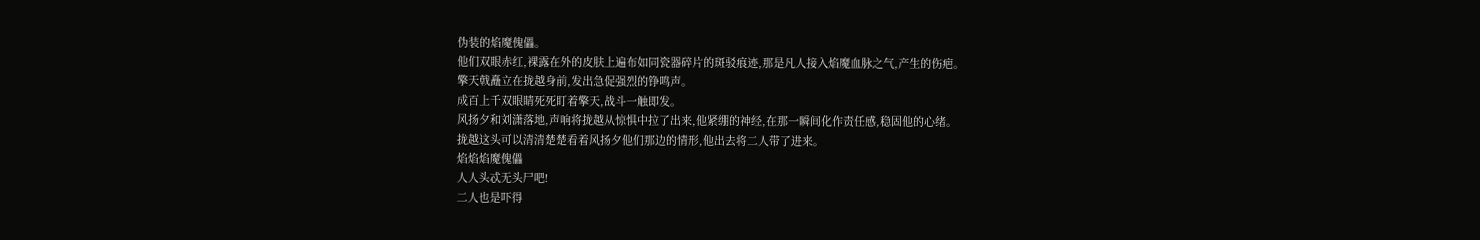伪装的焰魔傀儡。
他们双眼赤红,裸露在外的皮肤上遍布如同瓷器碎片的斑驳痕迹,那是凡人接入焰魔血脉之气,产生的伤疤。
擎天戟矗立在拢越身前,发出急促强烈的铮鸣声。
成百上千双眼睛死死盯着擎天,战斗一触即发。
风扬夕和刘潇落地,声响将拢越从惊惧中拉了出来,他紧绷的神经,在那一瞬间化作责任感,稳固他的心绪。
拢越这头可以清清楚楚看着风扬夕他们那边的情形,他出去将二人带了进来。
焰焰焰魔傀儡
人人头忒无头尸吧!
二人也是吓得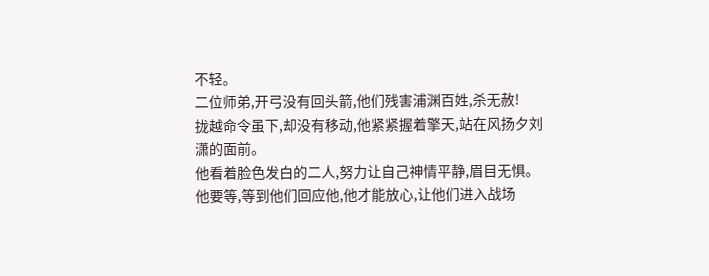不轻。
二位师弟,开弓没有回头箭,他们残害浦渊百姓,杀无赦!
拢越命令虽下,却没有移动,他紧紧握着擎天,站在风扬夕刘潇的面前。
他看着脸色发白的二人,努力让自己神情平静,眉目无惧。
他要等,等到他们回应他,他才能放心,让他们进入战场